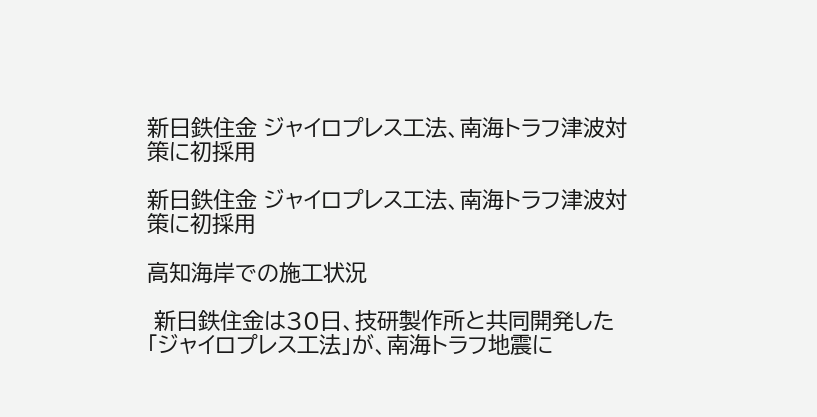新日鉄住金 ジャイロプレス工法、南海トラフ津波対策に初採用

新日鉄住金 ジャイロプレス工法、南海トラフ津波対策に初採用

高知海岸での施工状況

 新日鉄住金は30日、技研製作所と共同開発した「ジャイロプレス工法」が、南海トラフ地震に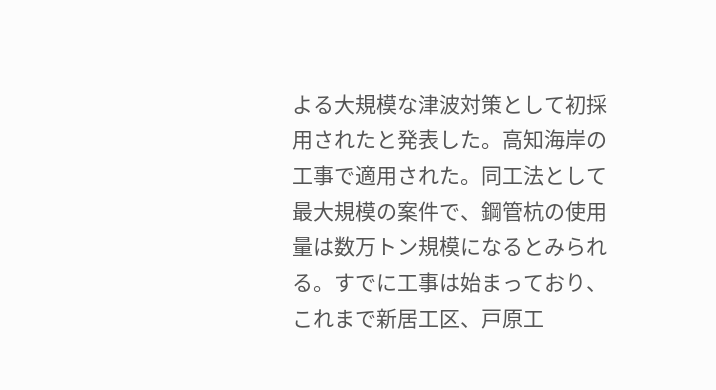よる大規模な津波対策として初採用されたと発表した。高知海岸の工事で適用された。同工法として最大規模の案件で、鋼管杭の使用量は数万トン規模になるとみられる。すでに工事は始まっており、これまで新居工区、戸原工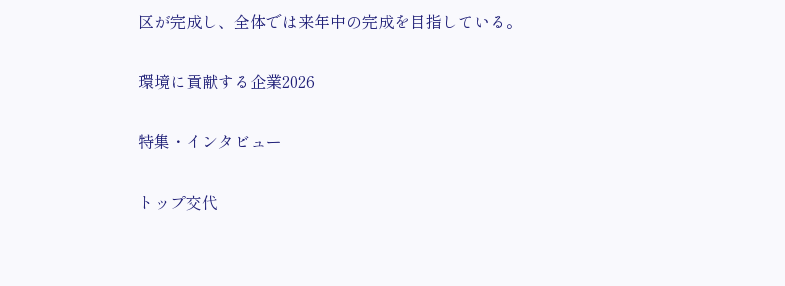区が完成し、全体では来年中の完成を目指している。

環境に貢献する企業2026

特集・インタビュー

トップ交代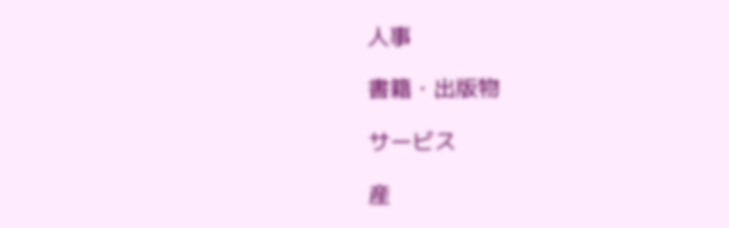人事

書籍・出版物

サービス

産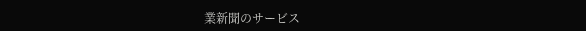業新聞のサービス